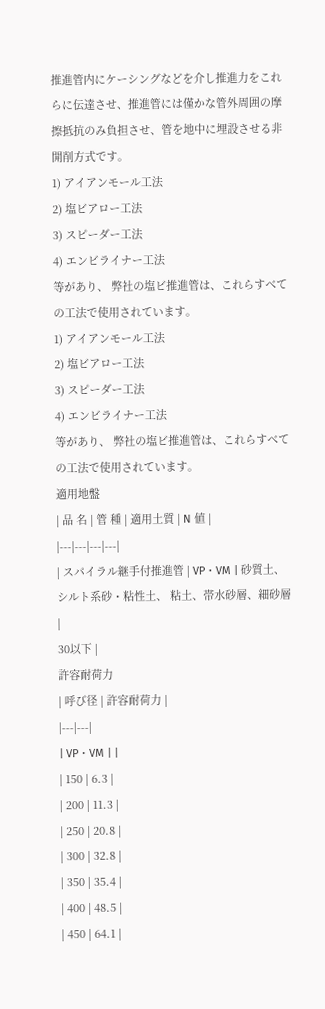推進管内にケーシングなどを介し推進力をこれらに伝達させ、推進管には僅かな管外周囲の摩擦抵抗のみ負担させ、管を地中に埋設させる非開削方式です。
1) アイアンモール工法
2) 塩ビアロー工法
3) スピーダー工法
4) エンビライナー工法
等があり、 弊社の塩ビ推進管は、これらすべての工法で使用されています。
1) アイアンモール工法
2) 塩ビアロー工法
3) スピーダー工法
4) エンビライナー工法
等があり、 弊社の塩ビ推進管は、これらすべての工法で使用されています。
適用地盤
| 品 名 | 管 種 | 適用土質 | N 値 |
|---|---|---|---|
| スパイラル継手付推進管 | VP・VM | 砂質土、シルト系砂・粘性土、 粘土、帯水砂層、細砂層 |
30以下 |
許容耐荷力
| 呼び径 | 許容耐荷力 |
|---|---|
| VP・VM | |
| 150 | 6.3 |
| 200 | 11.3 |
| 250 | 20.8 |
| 300 | 32.8 |
| 350 | 35.4 |
| 400 | 48.5 |
| 450 | 64.1 |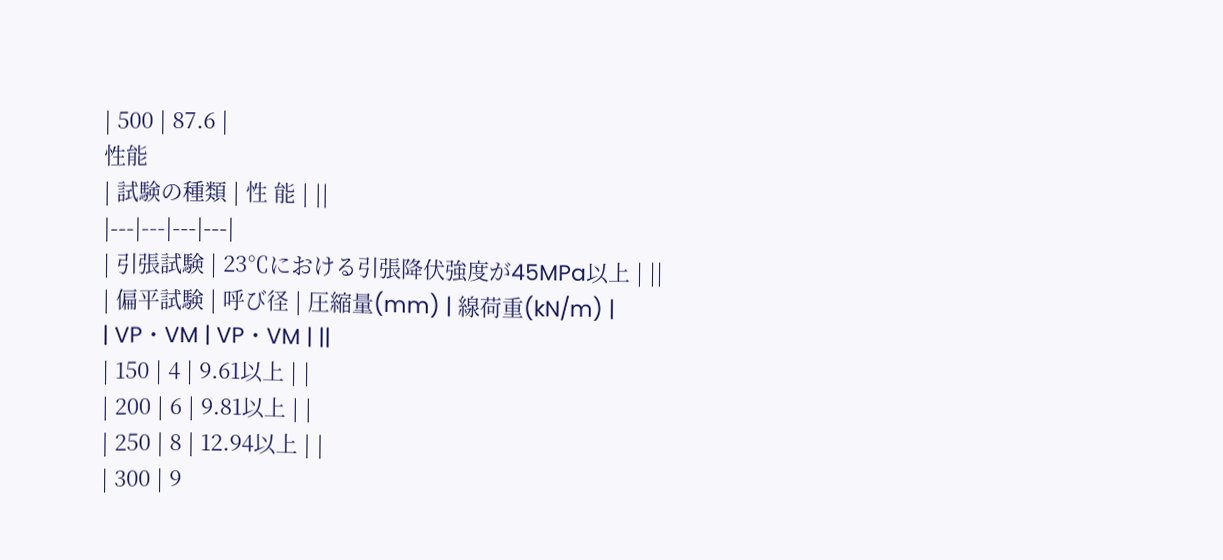| 500 | 87.6 |
性能
| 試験の種類 | 性 能 | ||
|---|---|---|---|
| 引張試験 | 23℃における引張降伏強度が45MPa以上 | ||
| 偏平試験 | 呼び径 | 圧縮量(mm) | 線荷重(kN/m) |
| VP・VM | VP・VM | ||
| 150 | 4 | 9.61以上 | |
| 200 | 6 | 9.81以上 | |
| 250 | 8 | 12.94以上 | |
| 300 | 9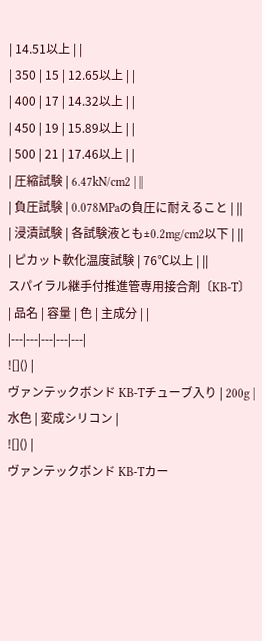| 14.51以上 | |
| 350 | 15 | 12.65以上 | |
| 400 | 17 | 14.32以上 | |
| 450 | 19 | 15.89以上 | |
| 500 | 21 | 17.46以上 | |
| 圧縮試験 | 6.47kN/cm2 | ||
| 負圧試験 | 0.078MPaの負圧に耐えること | ||
| 浸漬試験 | 各試験液とも±0.2mg/cm2以下 | ||
| ピカット軟化温度試験 | 76℃以上 | ||
スパイラル継手付推進管専用接合剤〔KB-T〕
| 品名 | 容量 | 色 | 主成分 | |
|---|---|---|---|---|
![]() |
ヴァンテックボンド KB-Tチューブ入り | 200g | 水色 | 変成シリコン |
![]() |
ヴァンテックボンド KB-Tカー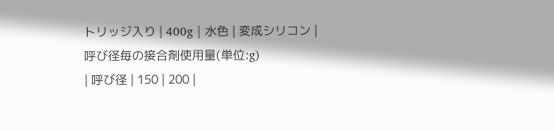トリッジ入り | 400g | 水色 | 変成シリコン |
呼び径毎の接合剤使用量(単位:g)
| 呼び径 | 150 | 200 |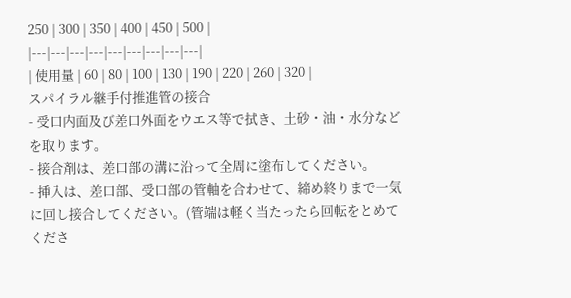250 | 300 | 350 | 400 | 450 | 500 |
|---|---|---|---|---|---|---|---|---|
| 使用量 | 60 | 80 | 100 | 130 | 190 | 220 | 260 | 320 |
スパイラル継手付推進管の接合
- 受口内面及び差口外面をウエス等で拭き、土砂・油・水分などを取ります。
- 接合剤は、差口部の溝に沿って全周に塗布してください。
- 挿入は、差口部、受口部の管軸を合わせて、締め終りまで一気に回し接合してください。(管端は軽く当たったら回転をとめてくださ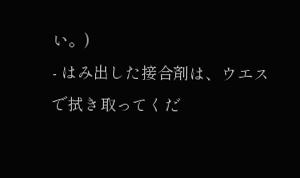い。)
- はみ出した接合剤は、ウエスで拭き取ってくだ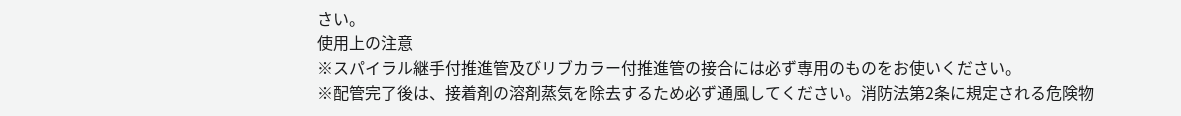さい。
使用上の注意
※スパイラル継手付推進管及びリブカラー付推進管の接合には必ず専用のものをお使いください。
※配管完了後は、接着剤の溶剤蒸気を除去するため必ず通風してください。消防法第2条に規定される危険物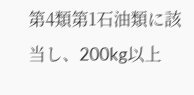第4類第1石油類に該当し、200kg以上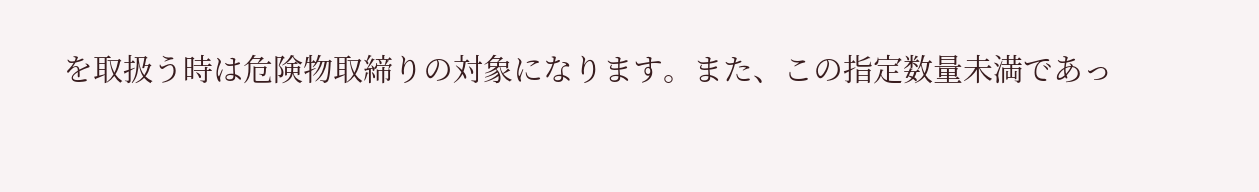を取扱う時は危険物取締りの対象になります。また、この指定数量未満であっ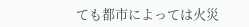ても都市によっては火災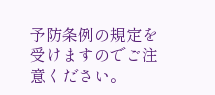予防条例の規定を受けますのでご注意ください。